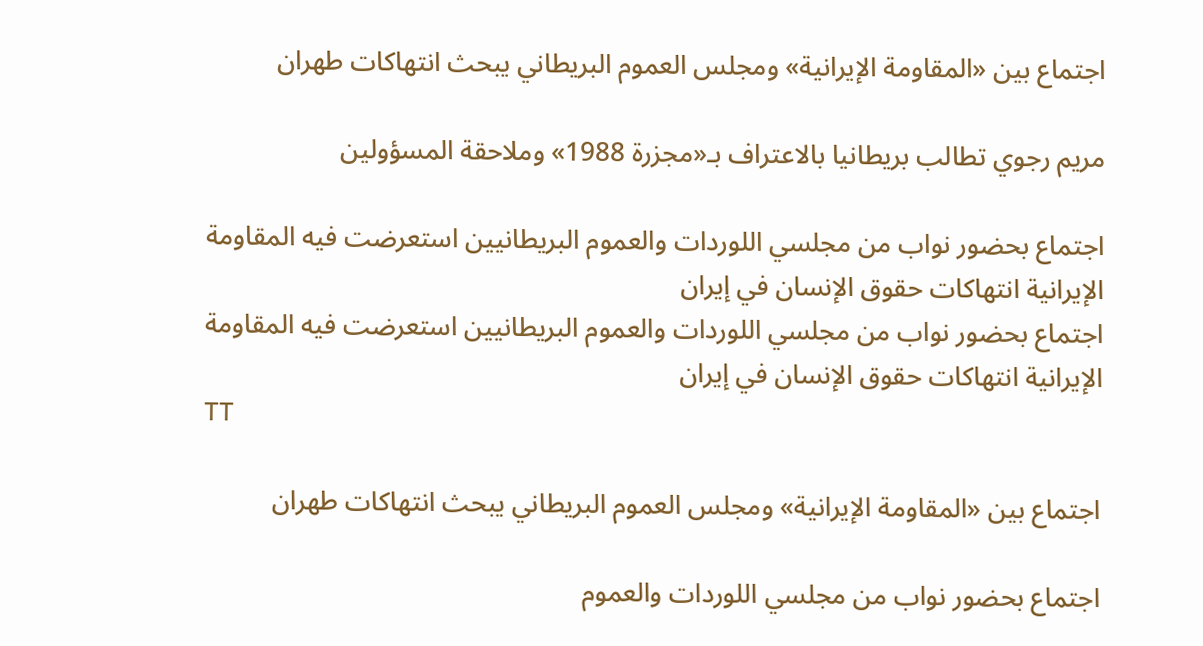اجتماع بين «المقاومة الإيرانية» ومجلس العموم البريطاني يبحث انتهاكات طهران

مريم رجوي تطالب بريطانيا بالاعتراف بـ«مجزرة 1988» وملاحقة المسؤولين

اجتماع بحضور نواب من مجلسي اللوردات والعموم البريطانيين استعرضت فيه المقاومة الإيرانية انتهاكات حقوق الإنسان في إيران
اجتماع بحضور نواب من مجلسي اللوردات والعموم البريطانيين استعرضت فيه المقاومة الإيرانية انتهاكات حقوق الإنسان في إيران
TT

اجتماع بين «المقاومة الإيرانية» ومجلس العموم البريطاني يبحث انتهاكات طهران

اجتماع بحضور نواب من مجلسي اللوردات والعموم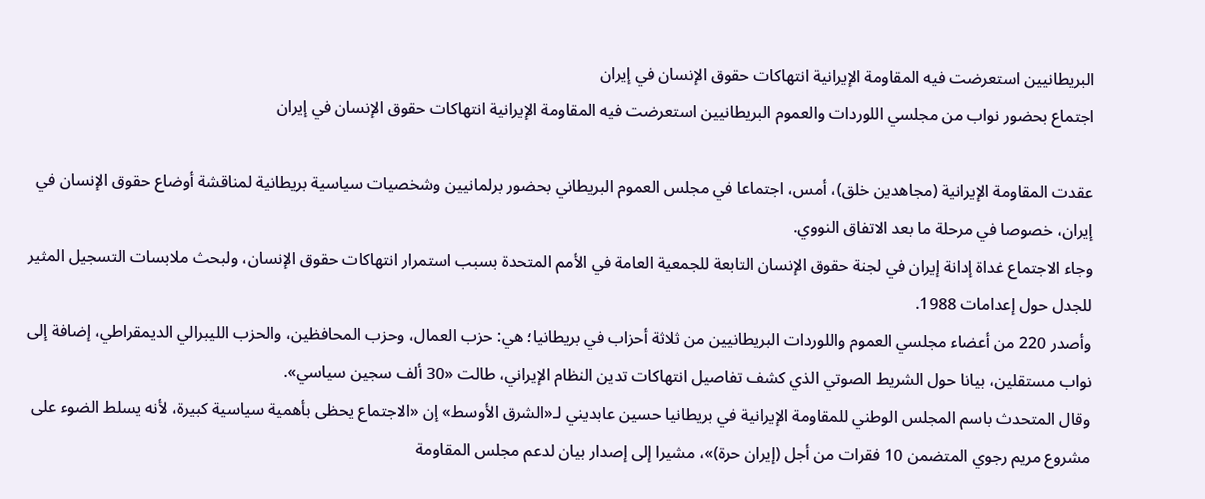البريطانيين استعرضت فيه المقاومة الإيرانية انتهاكات حقوق الإنسان في إيران
اجتماع بحضور نواب من مجلسي اللوردات والعموم البريطانيين استعرضت فيه المقاومة الإيرانية انتهاكات حقوق الإنسان في إيران

عقدت المقاومة الإيرانية (مجاهدين خلق)، أمس، اجتماعا في مجلس العموم البريطاني بحضور برلمانيين وشخصيات سياسية بريطانية لمناقشة أوضاع حقوق الإنسان في إيران، خصوصا في مرحلة ما بعد الاتفاق النووي.
وجاء الاجتماع غداة إدانة إيران في لجنة حقوق الإنسان التابعة للجمعية العامة في الأمم المتحدة بسبب استمرار انتهاكات حقوق الإنسان، ولبحث ملابسات التسجيل المثير للجدل حول إعدامات 1988.
وأصدر 220 من أعضاء مجلسي العموم واللوردات البريطانيين من ثلاثة أحزاب في بريطانيا؛ هي: حزب العمال، وحزب المحافظين، والحزب الليبرالي الديمقراطي، إضافة إلى نواب مستقلين، بيانا حول الشريط الصوتي الذي كشف تفاصيل انتهاكات تدين النظام الإيراني، طالت «30 ألف سجين سياسي».
وقال المتحدث باسم المجلس الوطني للمقاومة الإيرانية في بريطانيا حسين عابديني لـ«الشرق الأوسط» إن «الاجتماع يحظى بأهمية سياسية كبيرة، لأنه يسلط الضوء على مشروع مريم رجوي المتضمن 10 فقرات من أجل (إيران حرة)»، مشيرا إلى إصدار بيان لدعم مجلس المقاومة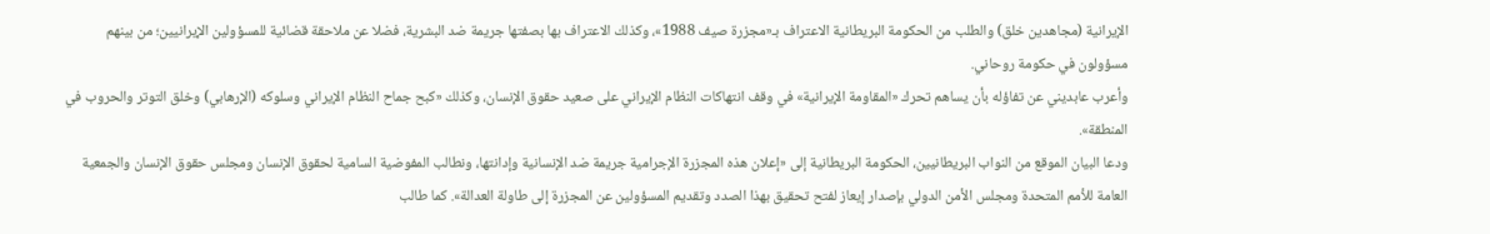الإيرانية (مجاهدين خلق) والطلب من الحكومة البريطانية الاعتراف بـ«مجزرة صيف 1988»، وكذلك الاعتراف بها بصفتها جريمة ضد البشرية، فضلا عن ملاحقة قضائية للمسؤولين الإيرانيين؛ من بينهم مسؤولون في حكومة روحاني.
وأعرب عابديني عن تفاؤله بأن يساهم تحرك «المقاومة الإيرانية» في وقف انتهاكات النظام الإيراني على صعيد حقوق الإنسان، وكذلك «كبح جماح النظام الإيراني وسلوكه (الإرهابي) وخلق التوتر والحروب في المنطقة».
ودعا البيان الموقع من النواب البريطانيين، الحكومة البريطانية إلى «إعلان هذه المجزرة الإجرامية جريمة ضد الإنسانية وإدانتها، ونطالب المفوضية السامية لحقوق الإنسان ومجلس حقوق الإنسان والجمعية العامة للأمم المتحدة ومجلس الأمن الدولي بإصدار إيعاز لفتح تحقيق بهذا الصدد وتقديم المسؤولين عن المجزرة إلى طاولة العدالة». كما طالب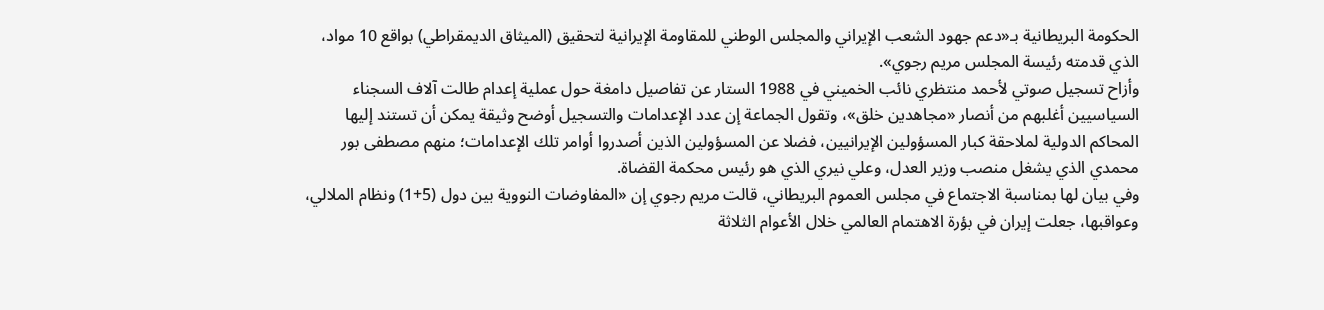الحكومة البريطانية بـ«دعم جهود الشعب الإيراني والمجلس الوطني للمقاومة الإيرانية لتحقيق (الميثاق الديمقراطي) بواقع 10 مواد، الذي قدمته رئيسة المجلس مريم رجوي».
وأزاح تسجيل صوتي لأحمد منتظري نائب الخميني في 1988 الستار عن تفاصيل دامغة حول عملية إعدام طالت آلاف السجناء السياسيين أغلبهم من أنصار «مجاهدين خلق»، وتقول الجماعة إن عدد الإعدامات والتسجيل أوضح وثيقة يمكن أن تستند إليها المحاكم الدولية لملاحقة كبار المسؤولين الإيرانيين، فضلا عن المسؤولين الذين أصدروا أوامر تلك الإعدامات؛ منهم مصطفى بور محمدي الذي يشغل منصب وزير العدل، وعلي نيري الذي هو رئيس محكمة القضاة.
وفي بيان لها بمناسبة الاجتماع في مجلس العموم البريطاني، قالت مريم رجوي إن «المفاوضات النووية بين دول (5+1) ونظام الملالي، وعواقبها، جعلت إيران في بؤرة الاهتمام العالمي خلال الأعوام الثلاثة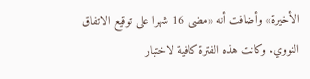الأخيرة» وأضافت أنه «مضى 16 شهرا على توقيع الاتفاق النووي. وكانت هذه الفترة كافية لاختبار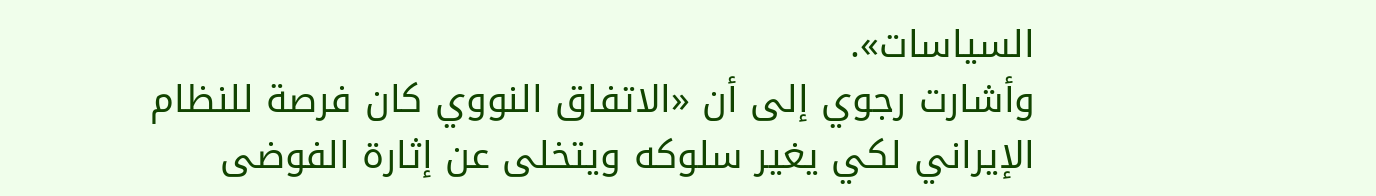السياسات».
وأشارت رجوي إلى أن «الاتفاق النووي كان فرصة للنظام الإيراني لكي يغير سلوكه ويتخلى عن إثارة الفوضى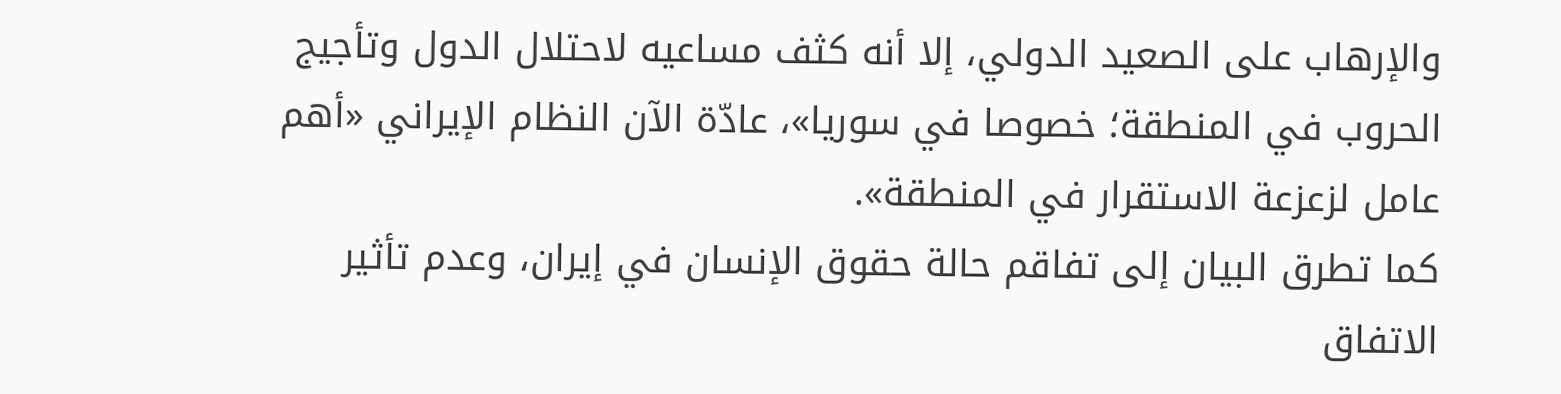والإرهاب على الصعيد الدولي، إلا أنه كثف مساعيه لاحتلال الدول وتأجيج الحروب في المنطقة؛ خصوصا في سوريا»، عادّة الآن النظام الإيراني «أهم عامل لزعزعة الاستقرار في المنطقة».
كما تطرق البيان إلى تفاقم حالة حقوق الإنسان في إيران، وعدم تأثير الاتفاق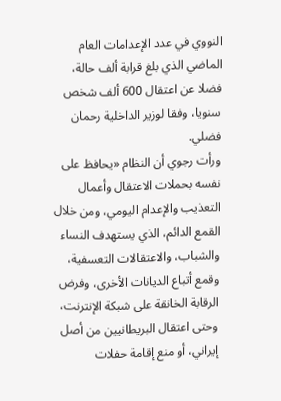النووي في عدد الإعدامات العام الماضي الذي بلغ قرابة ألف حالة، فضلا عن اعتقال 600 ألف شخص سنويا، وفقا لوزير الداخلية رحمان فضلي.
ورأت رجوي أن النظام «يحافظ على نفسه بحملات الاعتقال وأعمال التعذيب والإعدام اليومي، ومن خلال القمع الدائم، الذي يستهدف النساء والشباب، والاعتقالات التعسفية، وقمع أتباع الديانات الأخرى، وفرض الرقابة الخانقة على شبكة الإنترنت، وحتى اعتقال البريطانيين من أصل إيراني، أو منع إقامة حفلات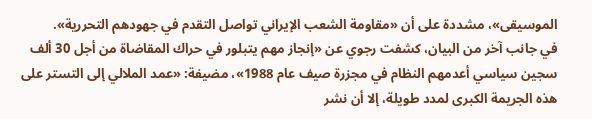الموسيقى»، مشددة على أن «مقاومة الشعب الإيراني تواصل التقدم في جهودهم التحررية».
في جانب آخر من البيان، كشفت رجوي عن «إنجاز مهم يتبلور في حراك المقاضاة من أجل 30 ألف سجين سياسي أعدمهم النظام في مجزرة صيف عام 1988»، مضيفة: «عمد الملالي إلى التستر على هذه الجريمة الكبرى لمدد طويلة، إلا أن نشر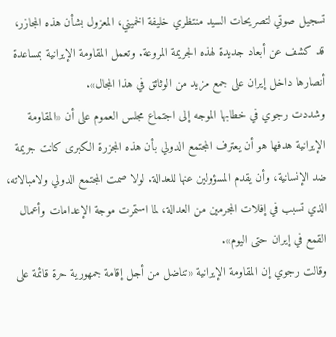تسجيل صوتي لتصريحات السيد منتظري خليفة الخميني، المعزول بشأن هذه المجازر، قد كشف عن أبعاد جديدة لهذه الجريمة المروعة. وتعمل المقاومة الإيرانية بمساعدة أنصارها داخل إيران على جمع مزيد من الوثائق في هذا المجال».
وشددت رجوي في خطابها الموجه إلى اجتماع مجلس العموم على أن «المقاومة الإيرانية هدفها هو أن يعترف المجتمع الدولي بأن هذه المجزرة الكبرى كانت جريمة ضد الإنسانية، وأن يقدم المسؤولين عنها للعدالة. لولا صمت المجتمع الدولي ولامبالاته، الذي تسبب في إفلات المجرمين من العدالة، لما استمرت موجة الإعدامات وأعمال القمع في إيران حتى اليوم».
وقالت رجوي إن المقاومة الإيرانية «تناضل من أجل إقامة جمهورية حرة قائمة على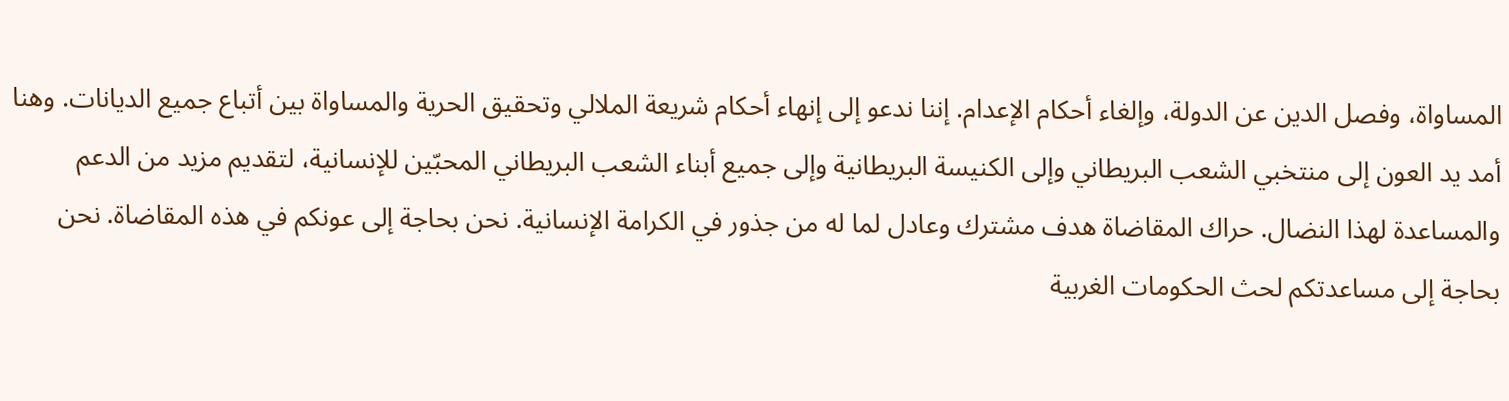المساواة، وفصل الدين عن الدولة، وإلغاء أحكام الإعدام. إننا ندعو إلى إنهاء أحكام شريعة الملالي وتحقيق الحرية والمساواة بين أتباع جميع الديانات. وهنا أمد يد العون إلى منتخبي الشعب البريطاني وإلى الكنيسة البريطانية وإلى جميع أبناء الشعب البريطاني المحبّين للإنسانية، لتقديم مزيد من الدعم والمساعدة لهذا النضال. حراك المقاضاة هدف مشترك وعادل لما له من جذور في الكرامة الإنسانية. نحن بحاجة إلى عونكم في هذه المقاضاة. نحن بحاجة إلى مساعدتكم لحث الحكومات الغربية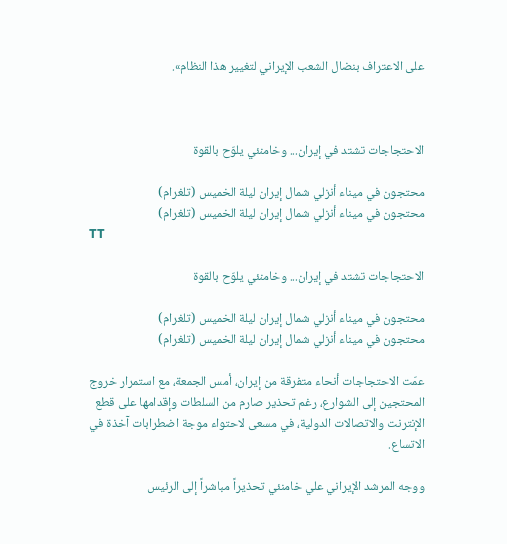على الاعتراف بنضال الشعب الإيراني لتغيير هذا النظام».



الاحتجاجات تشتد في إيران... وخامنئي يلوّح بالقوة

محتجون في ميناء أنزلي شمال إيران ليلة الخميس (تلغرام)
محتجون في ميناء أنزلي شمال إيران ليلة الخميس (تلغرام)
TT

الاحتجاجات تشتد في إيران... وخامنئي يلوّح بالقوة

محتجون في ميناء أنزلي شمال إيران ليلة الخميس (تلغرام)
محتجون في ميناء أنزلي شمال إيران ليلة الخميس (تلغرام)

عمّت الاحتجاجات أنحاء متفرقة من إيران، أمس الجمعة، مع استمرار خروج المحتجين إلى الشوارع، رغم تحذير صارم من السلطات وإقدامها على قطع الإنترنت والاتصالات الدولية، في مسعى لاحتواء موجة اضطرابات آخذة في الاتساع.

ووجه المرشد الإيراني علي خامنئي تحذيراً مباشراً إلى الرئيس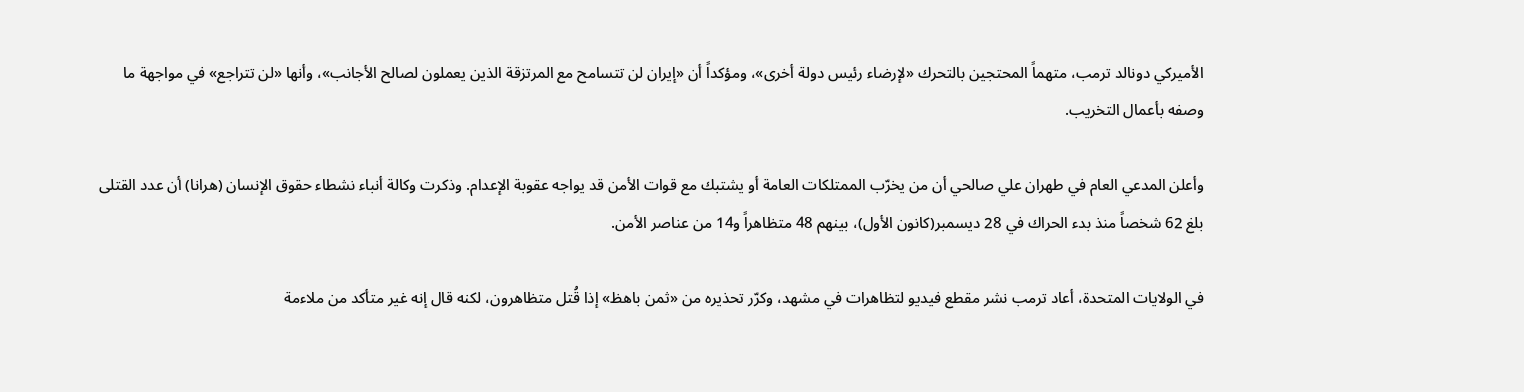الأميركي دونالد ترمب، متهماً المحتجين بالتحرك «لإرضاء رئيس دولة أخرى»، ومؤكداً أن «إيران لن تتسامح مع المرتزقة الذين يعملون لصالح الأجانب»، وأنها «لن تتراجع» في مواجهة ما وصفه بأعمال التخريب.

وأعلن المدعي العام في طهران علي صالحي أن من يخرّب الممتلكات العامة أو يشتبك مع قوات الأمن قد يواجه عقوبة الإعدام. وذكرت وكالة أنباء نشطاء حقوق الإنسان (هرانا) أن عدد القتلى بلغ 62 شخصاً منذ بدء الحراك في 28 ديسمبر(كانون الأول)، بينهم 48 متظاهراً و14 من عناصر الأمن.

في الولايات المتحدة، أعاد ترمب نشر مقطع فيديو لتظاهرات في مشهد، وكرّر تحذيره من «ثمن باهظ» إذا قُتل متظاهرون، لكنه قال إنه غير متأكد من ملاءمة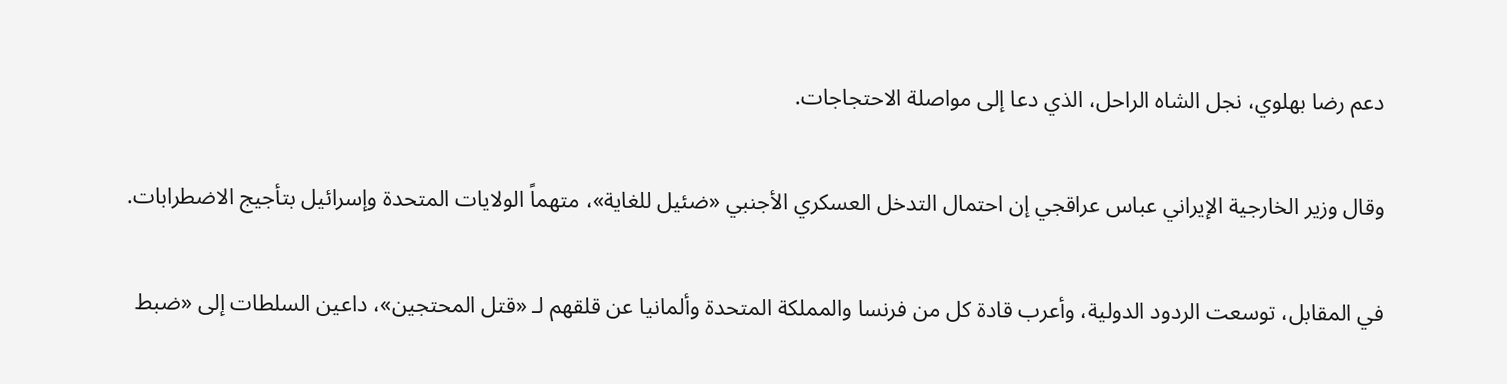دعم رضا بهلوي، نجل الشاه الراحل، الذي دعا إلى مواصلة الاحتجاجات.

وقال وزير الخارجية الإيراني عباس عراقجي إن احتمال التدخل العسكري الأجنبي «ضئيل للغاية»، متهماً الولايات المتحدة وإسرائيل بتأجيج الاضطرابات.

في المقابل، توسعت الردود الدولية، وأعرب قادة كل من فرنسا والمملكة المتحدة وألمانيا عن قلقهم لـ «قتل المحتجين»، داعين السلطات إلى «ضبط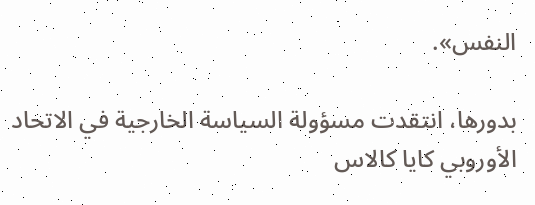النفس».

بدورها، انتقدت مسؤولة السياسة الخارجية في الاتحاد الأوروبي كايا كالاس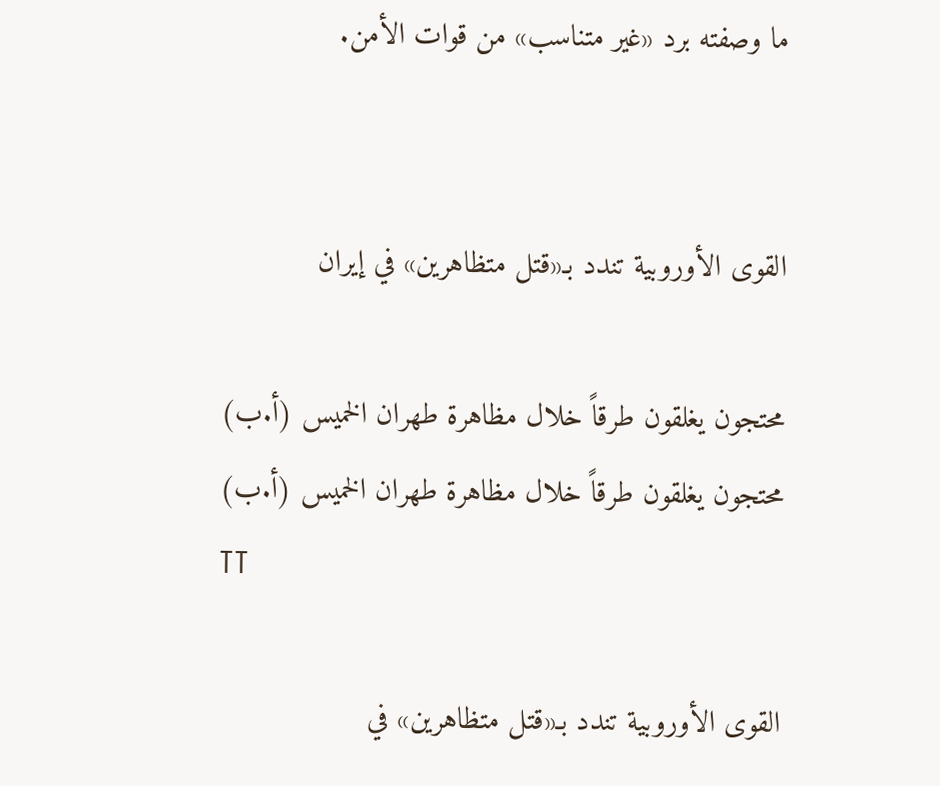ما وصفته برد «غير متناسب» من قوات الأمن.


القوى الأوروبية تندد بـ«قتل متظاهرين» في إيران

محتجون يغلقون طرقاً خلال مظاهرة طهران الخميس (أ.ب)
محتجون يغلقون طرقاً خلال مظاهرة طهران الخميس (أ.ب)
TT

القوى الأوروبية تندد بـ«قتل متظاهرين» في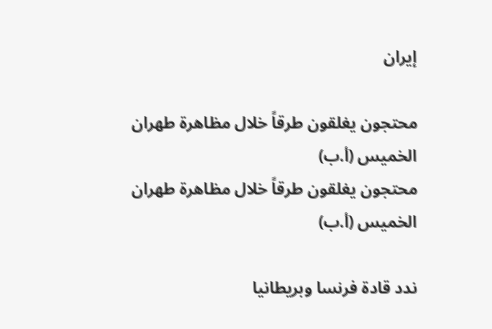إيران

محتجون يغلقون طرقاً خلال مظاهرة طهران الخميس (أ.ب)
محتجون يغلقون طرقاً خلال مظاهرة طهران الخميس (أ.ب)

ندد قادة فرنسا وبريطانيا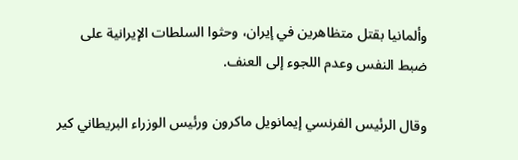وألمانيا بقتل متظاهرين في إيران، وحثوا السلطات الإيرانية على ضبط ‌النفس وعدم اللجوء إلى العنف.

وقال الرئيس الفرنسي إيمانويل ماكرون ورئيس الوزراء البريطاني كير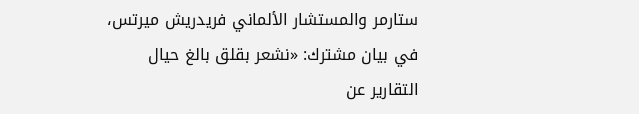ستارمر والمستشار الألماني فريدريش ميرتس، في بيان مشترك: «نشعر بقلق بالغ حيال التقارير عن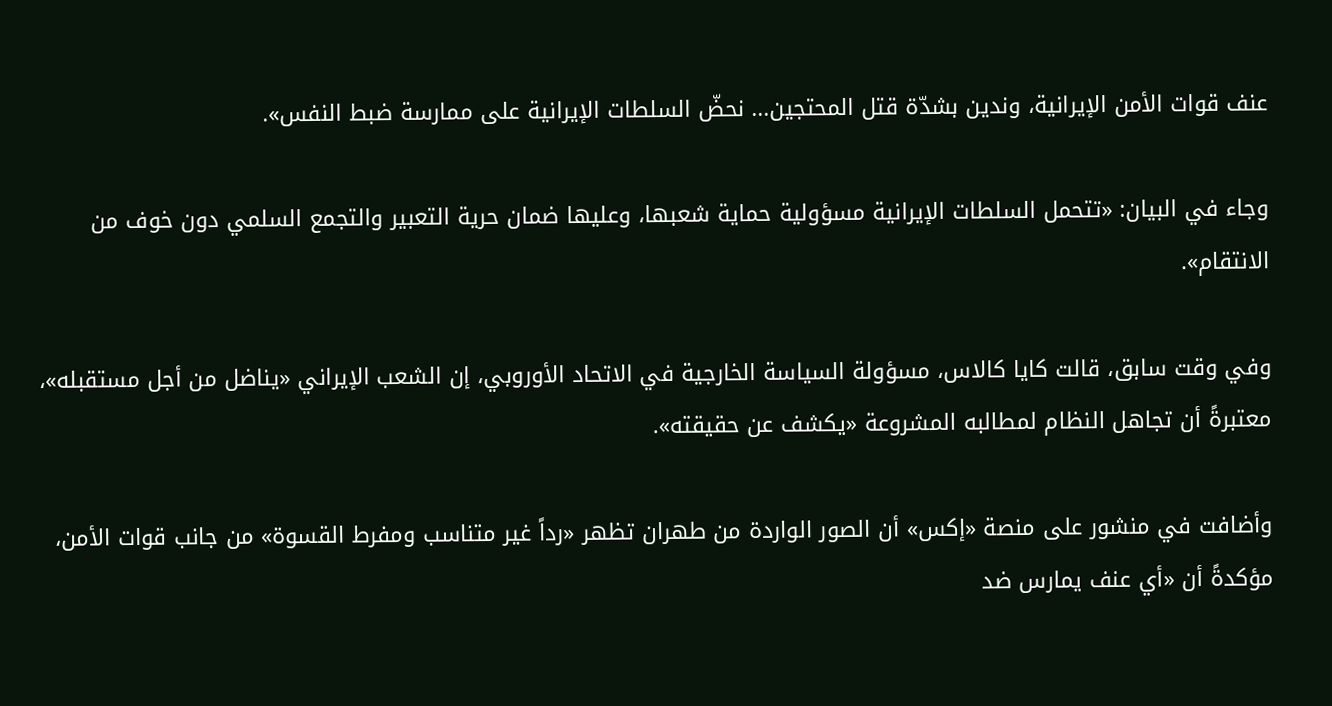عنف قوات الأمن الإيرانية، وندين بشدّة قتل المحتجين... نحضّ السلطات الإيرانية على ممارسة ضبط النفس».

وجاء في البيان: «تتحمل السلطات الإيرانية مسؤولية حماية شعبها، وعليها ضمان حرية التعبير والتجمع السلمي دون خوف من الانتقام».

وفي وقت سابق، قالت كايا كالاس، مسؤولة السياسة الخارجية في الاتحاد الأوروبي، إن الشعب الإيراني «يناضل من أجل مستقبله»، معتبرةً أن تجاهل النظام لمطالبه المشروعة «يكشف عن حقيقته».

وأضافت في منشور على منصة «إكس» أن الصور الواردة من طهران تظهر «رداً غير متناسب ومفرط القسوة» من جانب قوات الأمن، مؤكدةً أن «أي عنف يمارس ضد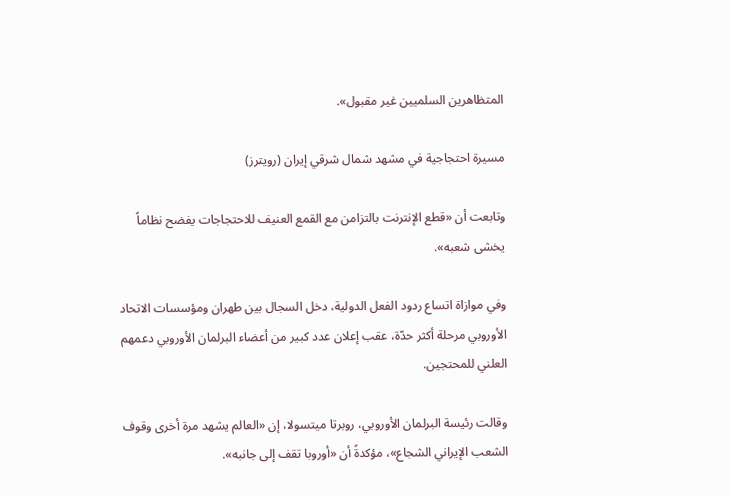المتظاهرين السلميين غير مقبول».

مسيرة احتجاجية في مشهد شمال شرقي إيران (رويترز)

وتابعت أن «قطع الإنترنت بالتزامن مع القمع العنيف للاحتجاجات يفضح نظاماً يخشى شعبه».

وفي موازاة اتساع ردود الفعل الدولية، دخل السجال بين طهران ومؤسسات الاتحاد الأوروبي مرحلة أكثر حدّة، عقب إعلان عدد كبير من أعضاء البرلمان الأوروبي دعمهم العلني للمحتجين.

وقالت رئيسة البرلمان الأوروبي، روبرتا ميتسولا، إن «العالم يشهد مرة أخرى وقوف الشعب الإيراني الشجاع»، مؤكدةً أن «أوروبا تقف إلى جانبه».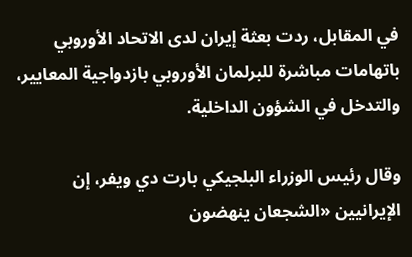في المقابل، ردت بعثة إيران لدى الاتحاد الأوروبي باتهامات مباشرة للبرلمان الأوروبي بازدواجية المعايير، والتدخل في الشؤون الداخلية.

وقال رئيس الوزراء البلجيكي بارت دي ويفر، إن الإيرانيين «الشجعان ينهضون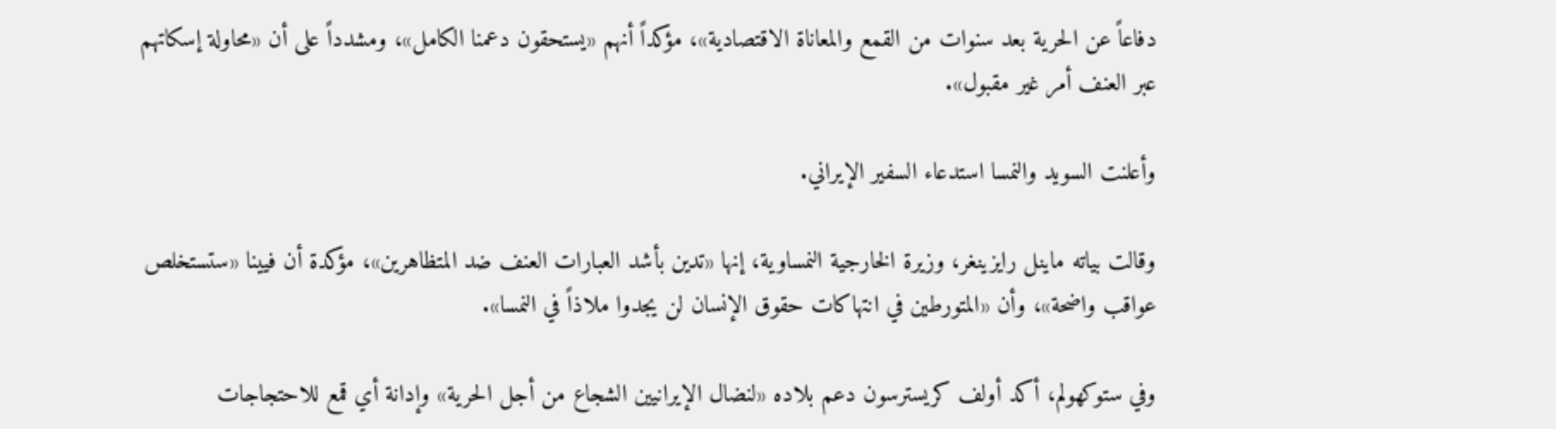دفاعاً عن الحرية بعد سنوات من القمع والمعاناة الاقتصادية»، مؤكداً أنهم «يستحقون دعمنا الكامل»، ومشدداً على أن «محاولة إسكاتهم عبر العنف أمر غير مقبول».

وأعلنت السويد والنمسا استدعاء السفير الإيراني.

وقالت بياته ماينل رايزينغر، وزيرة الخارجية النمساوية، إنها «تدين بأشد العبارات العنف ضد المتظاهرين»، مؤكدة أن فيينا «ستستخلص عواقب واضحة»، وأن «المتورطين في انتهاكات حقوق الإنسان لن يجدوا ملاذاً في النمسا».

وفي ستوكهولم، أكد أولف كريسترسون دعم بلاده «لنضال الإيرانيين الشجاع من أجل الحرية» وإدانة أي قمع للاحتجاجات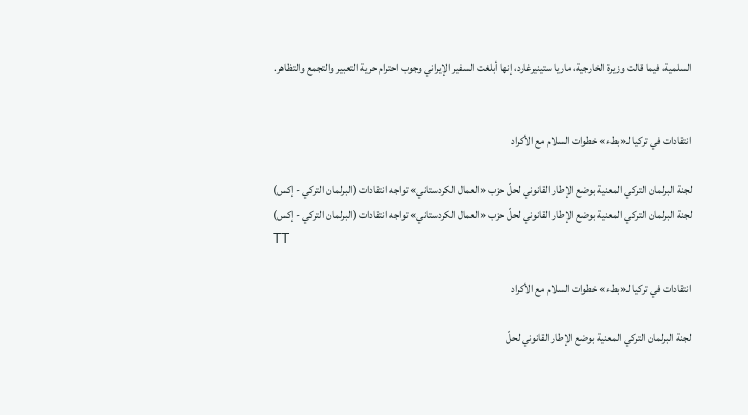السلمية، فيما قالت وزيرة الخارجية، ماريا ستينيرغارد، إنها أبلغت السفير الإيراني وجوب احترام حرية التعبير والتجمع والتظاهر.


انتقادات في تركيا لـ«بطء» خطوات السلام مع الأكراد

لجنة البرلمان التركي المعنية بوضع الإطار القانوني لحلّ حزب «العمال الكردستاني» تواجه انتقادات (البرلمان التركي - إكس)
لجنة البرلمان التركي المعنية بوضع الإطار القانوني لحلّ حزب «العمال الكردستاني» تواجه انتقادات (البرلمان التركي - إكس)
TT

انتقادات في تركيا لـ«بطء» خطوات السلام مع الأكراد

لجنة البرلمان التركي المعنية بوضع الإطار القانوني لحلّ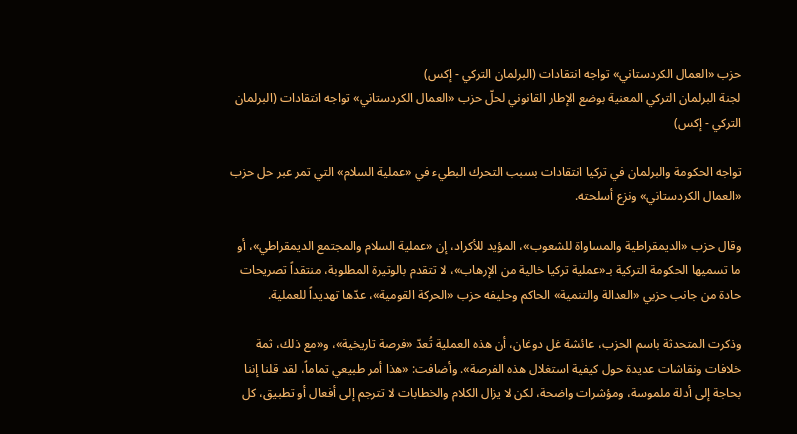حزب «العمال الكردستاني» تواجه انتقادات (البرلمان التركي - إكس)
لجنة البرلمان التركي المعنية بوضع الإطار القانوني لحلّ حزب «العمال الكردستاني» تواجه انتقادات (البرلمان التركي - إكس)

تواجه الحكومة والبرلمان في تركيا انتقادات بسبب التحرك البطيء في «عملية السلام» التي تمر عبر حل حزب «العمال الكردستاني» ونزع أسلحته.

وقال حزب «الديمقراطية والمساواة للشعوب»، المؤيد للأكراد، إن «عملية السلام والمجتمع الديمقراطي»، أو ما تسميها الحكومة التركية بـ«عملية تركيا خالية من الإرهاب»، لا تتقدم بالوتيرة المطلوبة، منتقداً تصريحات حادة من جانب حزبي «العدالة والتنمية» الحاكم وحليفه حزب «الحركة القومية»، عدّها تهديداً للعملية.

وذكرت المتحدثة باسم الحزب، عائشة غل دوغان، أن هذه العملية تُعدّ «فرصة تاريخية»، و«مع ذلك، ثمة خلافات ونقاشات عديدة حول كيفية استغلال هذه الفرصة». وأضافت: «هذا أمر طبيعي تماماً، لقد قلنا إننا بحاجة إلى أدلة ملموسة، ومؤشرات واضحة، لكن لا يزال الكلام والخطابات لا تترجم إلى أفعال أو تطبيق، كل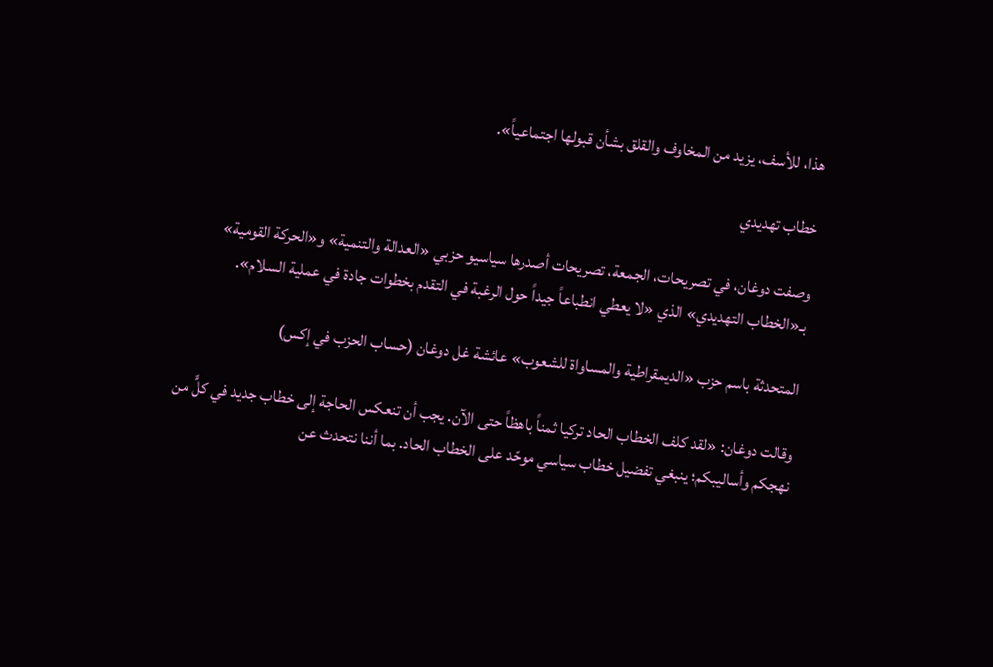هذا، للأسف، يزيد من المخاوف والقلق بشأن قبولها اجتماعياً».

خطاب تهديدي

وصفت دوغان، في تصريحات، الجمعة، تصريحات أصدرها سياسيو حزبي «العدالة والتنمية» و«الحركة القومية» بـ«الخطاب التهديدي» الذي «لا يعطي انطباعاً جيداً حول الرغبة في التقدم بخطوات جادة في عملية السلام».

المتحدثة باسم حزب «الديمقراطية والمساواة للشعوب» عائشة غل دوغان (حساب الحزب في إكس)

وقالت دوغان: «لقد كلف الخطاب الحاد تركيا ثمناً باهظاً حتى الآن. يجب أن تنعكس الحاجة إلى خطاب جديد في كلٍّ من نهجكم وأساليبكم؛ ينبغي تفضيل خطاب سياسي موحّد على الخطاب الحاد. بما أننا نتحدث عن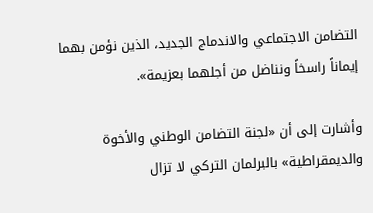التضامن الاجتماعي والاندماج الجديد، الذين نؤمن بهما إيماناً راسخاً ونناضل من أجلهما بعزيمة».

وأشارت إلى أن «لجنة التضامن الوطني والأخوة والديمقراطية» بالبرلمان التركي لا تزال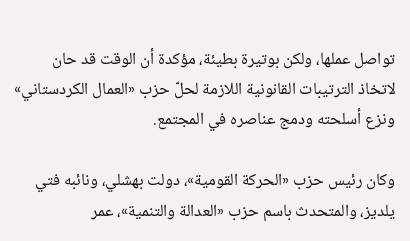تواصل عملها، ولكن بوتيرة بطيئة، مؤكدة أن الوقت قد حان لاتخاذ الترتيبات القانونية اللازمة لحلّ حزب «العمال الكردستاني» ونزع أسلحته ودمج عناصره في المجتمع.

وكان رئيس حزب «الحركة القومية»، دولت بهشلي، ونائبه فتي يلديز، والمتحدث باسم حزب «العدالة والتنمية»، عمر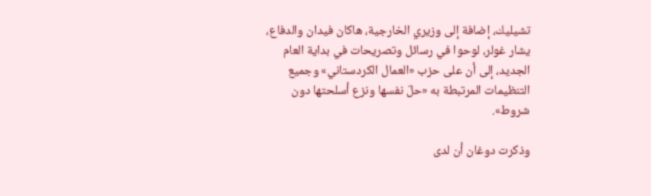تشيليك، إضافة إلى وزيري الخارجية، هاكان فيدان والدفاع، يشار غولر، لوحوا في رسائل وتصريحات في بداية العام الجديد، إلى أن على حزب «العمال الكردستاني» وجميع التنظيمات المرتبطة به «حلّ نفسها ونزع أسلحتها دون شروط».

وذكرت دوغان أن لدى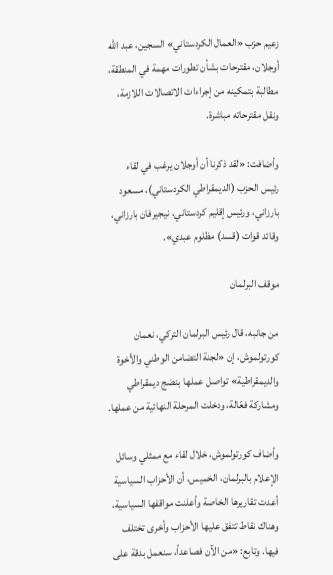زعيم حزب «العمال الكردستاني» السجين، عبد الله أوجلان، مقترحات بشأن تطورات مهمة في المنطقة، مطالبة بتمكينه من إجراءات الاتصالات اللازمة، ونقل مقترحاته مباشرة.

وأضافت: «لقد ذكرنا أن أوجلان يرغب في لقاء رئيس الحزب (الديمقراطي الكردستاني)، مسعود بارزاني، ورئيس إقليم كردستاني، نيجيرفان بارزاني، وقائد قوات (قسد) مظلوم عبدي».

موقف البرلمان

من جانبه، قال رئيس البرلمان التركي، نعمان كورتولموش، إن «لجنة التضامن الوطني والأخوة والديمقراطية» تواصل عملها بنضج ديمقراطي ومشاركة فعّالة، ودخلت المرحلة النهائية من عملها.

وأضاف كورتولموش، خلال لقاء مع ممثلي وسائل الإعلام بالبرلمان، الخميس، أن الأحزاب السياسية أعدت تقاريرها الخاصة وأعلنت مواقفها السياسية، وهناك نقاط تتفق عليها الأحزاب وأخرى تختلف فيها. وتابع: «من الآن فصاعداً، سنعمل بدقة على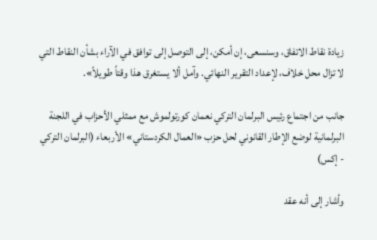زيادة نقاط الاتفاق، وسنسعى، إن أمكن، إلى التوصل إلى توافق في الآراء بشأن النقاط التي لا تزال محل خلاف، لإعداد التقرير النهائي. وآمل ألا يستغرق هذا وقتاً طويلاً».

جانب من اجتماع رئيس البرلمان التركي نعمان كورتولموش مع ممثلي الأحزاب في اللجنة البرلمانية لوضع الإطار القانوني لحل حزب «العمال الكردستاني» الأربعاء (البرلمان التركي - إكس)

وأشار إلى أنه عقد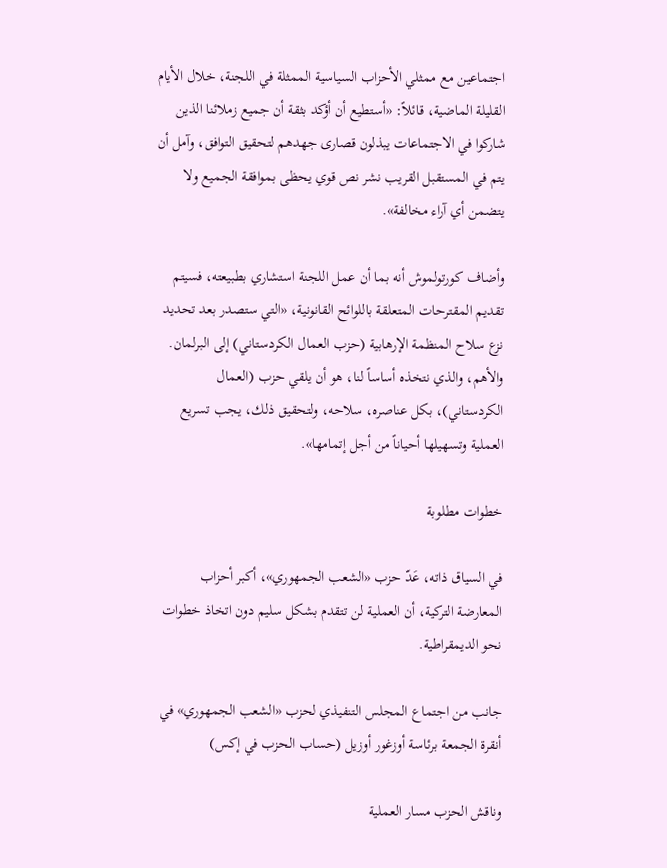اجتماعين مع ممثلي الأحزاب السياسية الممثلة في اللجنة، خلال الأيام القليلة الماضية، قائلاً: «أستطيع أن أؤكد بثقة أن جميع زملائنا الذين شاركوا في الاجتماعات يبذلون قصارى جهدهم لتحقيق التوافق، وآمل أن يتم في المستقبل القريب نشر نص قوي يحظى بموافقة الجميع ولا يتضمن أي آراء مخالفة».

وأضاف كورتولموش أنه بما أن عمل اللجنة استشاري بطبيعته، فسيتم تقديم المقترحات المتعلقة باللوائح القانونية، «التي ستصدر بعد تحديد نزع سلاح المنظمة الإرهابية (حزب العمال الكردستاني) إلى البرلمان. والأهم، والذي نتخذه أساساً لنا، هو أن يلقي حزب (العمال الكردستاني)، بكل عناصره، سلاحه، ولتحقيق ذلك، يجب تسريع العملية وتسهيلها أحياناً من أجل إتمامها».

خطوات مطلوبة

في السياق ذاته، عَدّ حزب «الشعب الجمهوري»، أكبر أحزاب المعارضة التركية، أن العملية لن تتقدم بشكل سليم دون اتخاذ خطوات نحو الديمقراطية.

جانب من اجتماع المجلس التنفيذي لحزب «الشعب الجمهوري» في أنقرة الجمعة برئاسة أوزغور أوزيل (حساب الحزب في إكس)

وناقش الحزب مسار العملية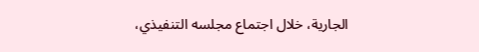الجارية، خلال اجتماع مجلسه التنفيذي،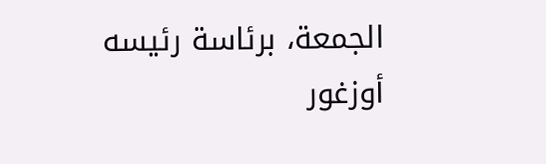الجمعة، برئاسة رئيسه أوزغور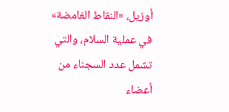أوزيل، «النقاط الغامضة» في عملية السلام، والتي تشمل عدد السجناء من أعضاء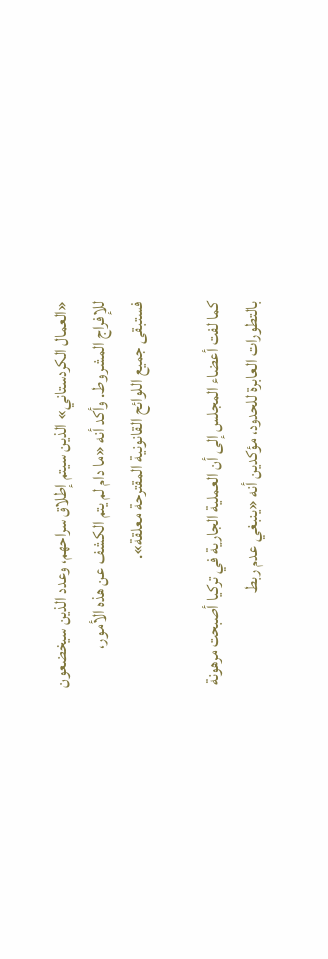«العمال الكردستاني» الذين سيتم إطلاق سراحهم، وعدد الذين سيخضعون للإفراج المشروط. وأكد أنه «ما دام لم يتم الكشف عن هذه الأمور، فستبقى جميع اللوائح القانونية المقترحة معلقة».

كما لفت أعضاء المجلس إلى أن العملية الجارية في تركيا أصبحت مرهونة بالتطورات العابرة للحدود، مؤكدين أنه «ينبغي عدم ربط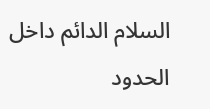السلام الدائم داخل الحدود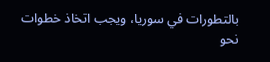بالتطورات في سوريا، ويجب اتخاذ خطوات نحو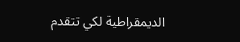الديمقراطية لكي تتقدم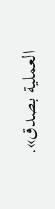العملية بصدق».